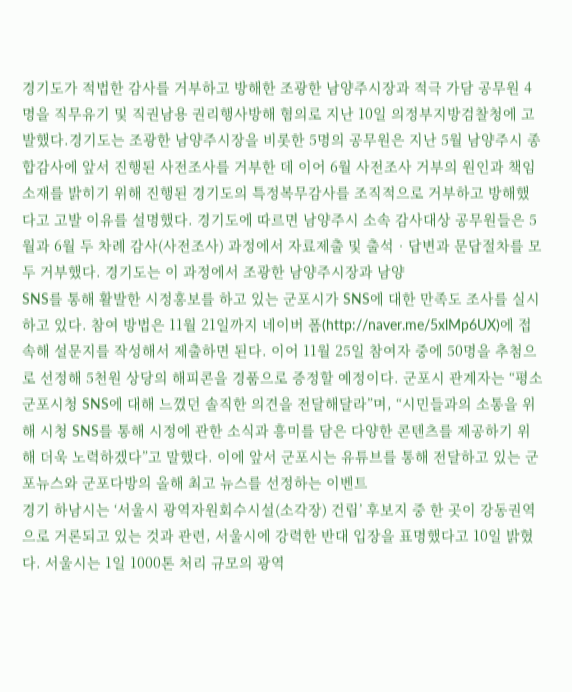경기도가 적법한 감사를 거부하고 방해한 조광한 남양주시장과 적극 가담 공무원 4명을 직무유기 및 직권남용 권리행사방해 혐의로 지난 10일 의정부지방검찰청에 고발했다.경기도는 조광한 남양주시장을 비롯한 5명의 공무원은 지난 5월 남양주시 종합감사에 앞서 진행된 사전조사를 거부한 데 이어 6월 사전조사 거부의 원인과 책임소재를 밝히기 위해 진행된 경기도의 특정복무감사를 조직적으로 거부하고 방해했다고 고발 이유를 설명했다. 경기도에 따르면 남양주시 소속 감사대상 공무원들은 5월과 6월 두 차례 감사(사전조사) 과정에서 자료제출 및 출석‧답변과 문답절차를 모두 거부했다. 경기도는 이 과정에서 조광한 남양주시장과 남양
SNS를 통해 활발한 시정홍보를 하고 있는 군포시가 SNS에 대한 만족도 조사를 실시하고 있다. 참여 방법은 11월 21일까지 네이버 폼(http://naver.me/5xlMp6UX)에 접속해 설문지를 작성해서 제출하면 된다. 이어 11월 25일 참여자 중에 50명을 추첨으로 선정해 5천원 상당의 해피콘을 경품으로 증정할 예정이다. 군포시 관계자는 “평소 군포시청 SNS에 대해 느꼈던 솔직한 의견을 전달해달라”며, “시민들과의 소통을 위해 시청 SNS를 통해 시정에 관한 소식과 흥미를 담은 다양한 콘텐츠를 제공하기 위해 더욱 노력하겠다”고 말했다. 이에 앞서 군포시는 유튜브를 통해 전달하고 있는 군포뉴스와 군포다방의 올해 최고 뉴스를 선정하는 이벤트
경기 하남시는 ‘서울시 광역자원회수시설(소각장) 건립’ 후보지 중 한 곳이 강동권역으로 거론되고 있는 것과 관련, 서울시에 강력한 반대 입장을 표명했다고 10일 밝혔다. 서울시는 1일 1000톤 처리 규모의 광역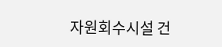자원회수시설 건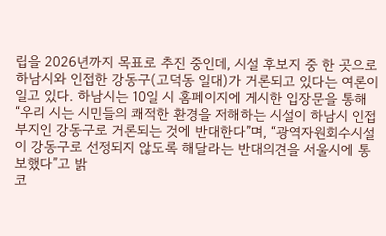립을 2026년까지 목표로 추진 중인데, 시설 후보지 중 한 곳으로 하남시와 인접한 강동구(고덕동 일대)가 거론되고 있다는 여론이 일고 있다. 하남시는 10일 시 홈페이지에 게시한 입장문을 통해 “우리 시는 시민들의 쾌적한 환경을 저해하는 시설이 하남시 인접 부지인 강동구로 거론되는 것에 반대한다”며, “광역자원회수시설이 강동구로 선정되지 않도록 해달라는 반대의견을 서울시에 통보했다”고 밝
코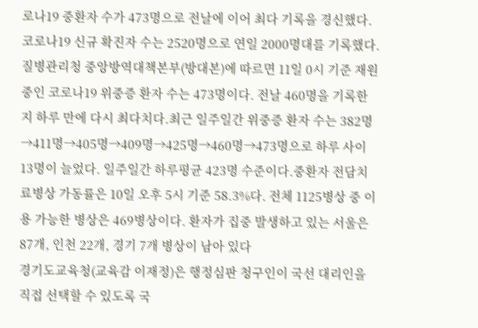로나19 중환자 수가 473명으로 전날에 이어 최다 기록을 경신했다. 코로나19 신규 확진자 수는 2520명으로 연일 2000명대를 기록했다.질병관리청 중앙방역대책본부(방대본)에 따르면 11일 0시 기준 재원 중인 코로나19 위중증 환자 수는 473명이다. 전날 460명을 기록한지 하루 만에 다시 최다치다.최근 일주일간 위중증 환자 수는 382명→411명→405명→409명→425명→460명→473명으로 하루 사이 13명이 늘었다. 일주일간 하루평균 423명 수준이다.중환자 전담치료병상 가동률은 10일 오후 5시 기준 58.3%다. 전체 1125병상 중 이용 가능한 병상은 469병상이다. 환자가 집중 발생하고 있는 서울은 87개, 인천 22개, 경기 7개 병상이 남아 있다
경기도교육청(교육감 이재정)은 행정심판 청구인이 국선 대리인을 직접 선택할 수 있도록 국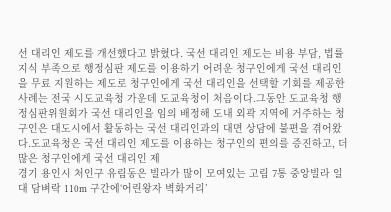선 대리인 제도를 개선했다고 밝혔다. 국선 대리인 제도는 비용 부담, 법률 지식 부족으로 행정심판 제도를 이용하기 어려운 청구인에게 국선 대리인을 무료 지원하는 제도로 청구인에게 국선 대리인을 선택할 기회를 제공한 사례는 전국 시도교육청 가운데 도교육청이 처음이다.그동안 도교육청 행정심판위원회가 국선 대리인을 임의 배정해 도내 외곽 지역에 거주하는 청구인은 대도시에서 활동하는 국선 대리인과의 대면 상담에 불편을 겪어왔다.도교육청은 국선 대리인 제도를 이용하는 청구인의 편의를 증진하고, 더 많은 청구인에게 국선 대리인 제
경기 용인시 처인구 유림동은 빌라가 많이 모여있는 고림 7통 중앙빌라 일대 담벼락 110m 구간에‘어린왕자 벽화거리’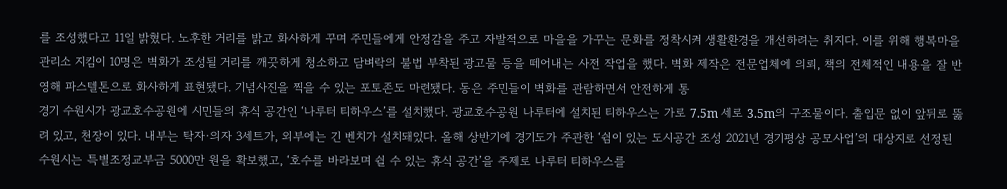를 조성했다고 11일 밝혔다. 노후한 거리를 밝고 화사하게 꾸며 주민들에게 안정감을 주고 자발적으로 마을을 가꾸는 문화를 정착시켜 생활환경을 개선하려는 취지다. 이를 위해 행복마을관리소 지킴이 10명은 벽화가 조성될 거리를 깨끗하게 청소하고 담벼락의 불법 부착된 광고물 등을 떼어내는 사전 작업을 했다. 벽화 제작은 전문업체에 의뢰, 책의 전체적인 내용을 잘 반영해 파스텔톤으로 화사하게 표현됐다. 기념사진을 찍을 수 있는 포토존도 마련됐다. 동은 주민들이 벽화를 관람하면서 안전하게 통
경기 수원시가 광교호수공원에 시민들의 휴식 공간인 ‘나루터 티하우스’를 설치했다. 광교호수공원 나루터에 설치된 티하우스는 가로 7.5m 세로 3.5m의 구조물이다. 출입문 없이 앞뒤로 뚫려 있고, 천장이 있다. 내부는 탁자·의자 3세트가, 외부에는 긴 벤치가 설치돼있다. 올해 상반기에 경기도가 주관한 ‘쉼이 있는 도시공간 조성 2021년 경기평상 공모사업’의 대상지로 선정된 수원시는 특별조정교부금 5000만 원을 확보했고, ‘호수를 바라보며 쉴 수 있는 휴식 공간’을 주제로 나루터 티하우스를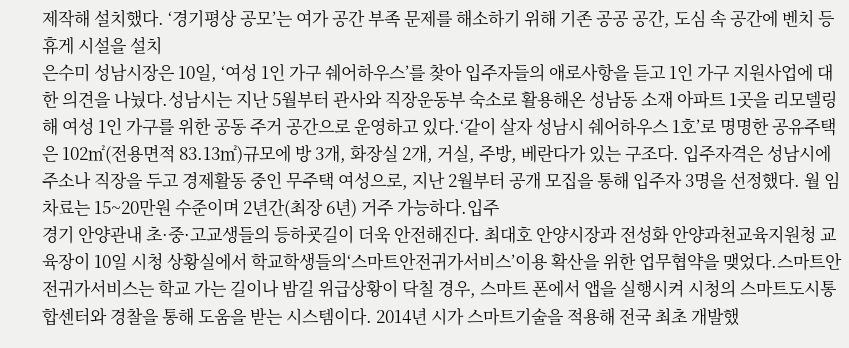제작해 설치했다. ‘경기평상 공모’는 여가 공간 부족 문제를 해소하기 위해 기존 공공 공간, 도심 속 공간에 벤치 등 휴게 시설을 설치
은수미 성남시장은 10일, ‘여성 1인 가구 쉐어하우스’를 찾아 입주자들의 애로사항을 듣고 1인 가구 지원사업에 대한 의견을 나눴다.성남시는 지난 5월부터 관사와 직장운동부 숙소로 활용해온 성남동 소재 아파트 1곳을 리모델링해 여성 1인 가구를 위한 공동 주거 공간으로 운영하고 있다.‘같이 살자 성남시 쉐어하우스 1호’로 명명한 공유주택은 102㎡(전용면적 83.13㎡)규모에 방 3개, 화장실 2개, 거실, 주방, 베란다가 있는 구조다. 입주자격은 성남시에 주소나 직장을 두고 경제활동 중인 무주택 여성으로, 지난 2월부터 공개 모집을 통해 입주자 3명을 선정했다. 월 임차료는 15~20만원 수준이며 2년간(최장 6년) 거주 가능하다.입주
경기 안양관내 초·중·고교생들의 등하굣길이 더욱 안전해진다. 최대호 안양시장과 전성화 안양과천교육지원청 교육장이 10일 시청 상황실에서 학교학생들의‘스마트안전귀가서비스’이용 확산을 위한 업무협약을 맺었다.스마트안전귀가서비스는 학교 가는 길이나 밤길 위급상황이 닥칠 경우, 스마트 폰에서 앱을 실행시켜 시청의 스마트도시통합센터와 경찰을 통해 도움을 받는 시스템이다. 2014년 시가 스마트기술을 적용해 전국 최초 개발했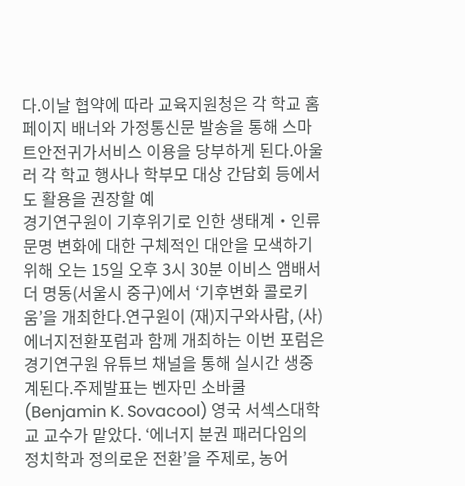다.이날 협약에 따라 교육지원청은 각 학교 홈페이지 배너와 가정통신문 발송을 통해 스마트안전귀가서비스 이용을 당부하게 된다.아울러 각 학교 행사나 학부모 대상 간담회 등에서도 활용을 권장할 예
경기연구원이 기후위기로 인한 생태계‧인류문명 변화에 대한 구체적인 대안을 모색하기 위해 오는 15일 오후 3시 30분 이비스 앰배서더 명동(서울시 중구)에서 ‘기후변화 콜로키움’을 개최한다.연구원이 (재)지구와사람, (사)에너지전환포럼과 함께 개최하는 이번 포럼은 경기연구원 유튜브 채널을 통해 실시간 생중계된다.주제발표는 벤자민 소바쿨(Benjamin K. Sovacool) 영국 서섹스대학교 교수가 맡았다. ‘에너지 분권 패러다임의 정치학과 정의로운 전환’을 주제로, 농어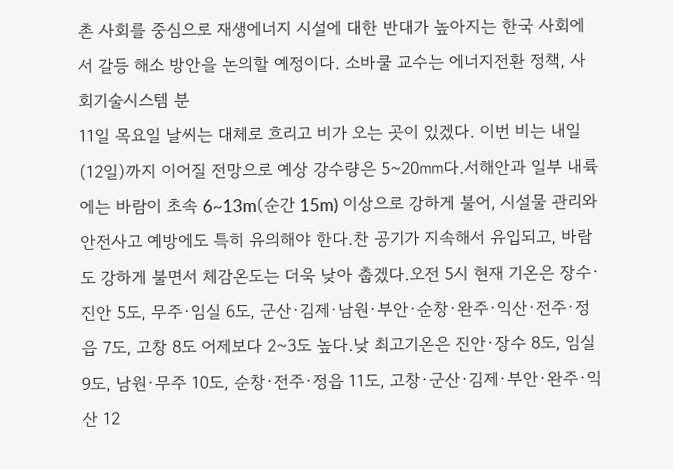촌 사회를 중심으로 재생에너지 시설에 대한 반대가 높아지는 한국 사회에서 갈등 해소 방안을 논의할 예정이다. 소바쿨 교수는 에너지전환 정책, 사회기술시스템 분
11일 목요일 날씨는 대체로 흐리고 비가 오는 곳이 있겠다. 이번 비는 내일(12일)까지 이어질 전망으로 예상 강수량은 5~20㎜다.서해안과 일부 내륙에는 바람이 초속 6~13m(순간 15m) 이상으로 강하게 불어, 시설물 관리와 안전사고 예방에도 특히 유의해야 한다.찬 공기가 지속해서 유입되고, 바람도 강하게 불면서 체감온도는 더욱 낮아 춥겠다.오전 5시 현재 기온은 장수·진안 5도, 무주·임실 6도, 군산·김제·남원·부안·순창·완주·익산·전주·정읍 7도, 고창 8도 어제보다 2~3도 높다.낮 최고기온은 진안·장수 8도, 임실 9도, 남원·무주 10도, 순창·전주·정읍 11도, 고창·군산·김제·부안·완주·익산 12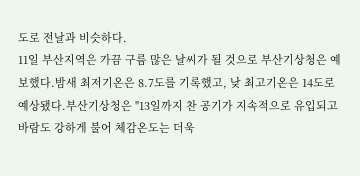도로 전날과 비슷하다.
11일 부산지역은 가끔 구름 많은 날씨가 될 것으로 부산기상청은 예보했다.밤새 최저기온은 8.7도를 기록했고, 낮 최고기온은 14도로 예상됐다.부산기상청은 "13일까지 찬 공기가 지속적으로 유입되고 바람도 강하게 불어 체감온도는 더욱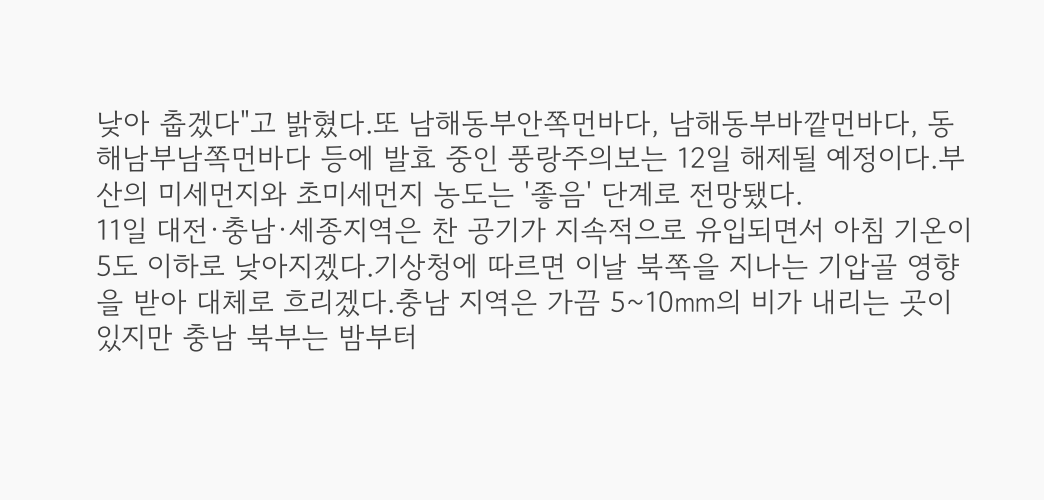낮아 춥겠다"고 밝혔다.또 남해동부안쪽먼바다, 남해동부바깥먼바다, 동해남부남쪽먼바다 등에 발효 중인 풍랑주의보는 12일 해제될 예정이다.부산의 미세먼지와 초미세먼지 농도는 '좋음' 단계로 전망됐다.
11일 대전·충남·세종지역은 찬 공기가 지속적으로 유입되면서 아침 기온이 5도 이하로 낮아지겠다.기상청에 따르면 이날 북쪽을 지나는 기압골 영향을 받아 대체로 흐리겠다.충남 지역은 가끔 5~10㎜의 비가 내리는 곳이 있지만 충남 북부는 밤부터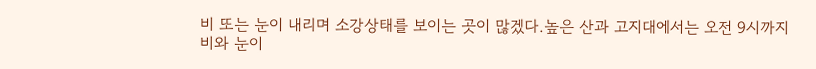비 또는 눈이 내리며 소강상태를 보이는 곳이 많겠다.높은 산과 고지대에서는 오전 9시까지 비와 눈이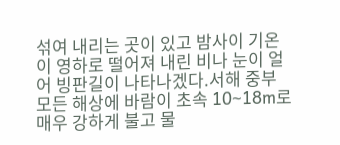섞여 내리는 곳이 있고 밤사이 기온이 영하로 떨어져 내린 비나 눈이 얼어 빙판길이 나타나겠다.서해 중부 모든 해상에 바람이 초속 10~18m로 매우 강하게 불고 물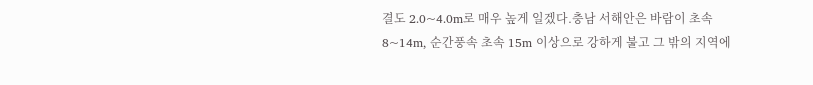결도 2.0~4.0m로 매우 높게 일겠다.충남 서해안은 바람이 초속 8~14m, 순간풍속 초속 15m 이상으로 강하게 불고 그 밖의 지역에